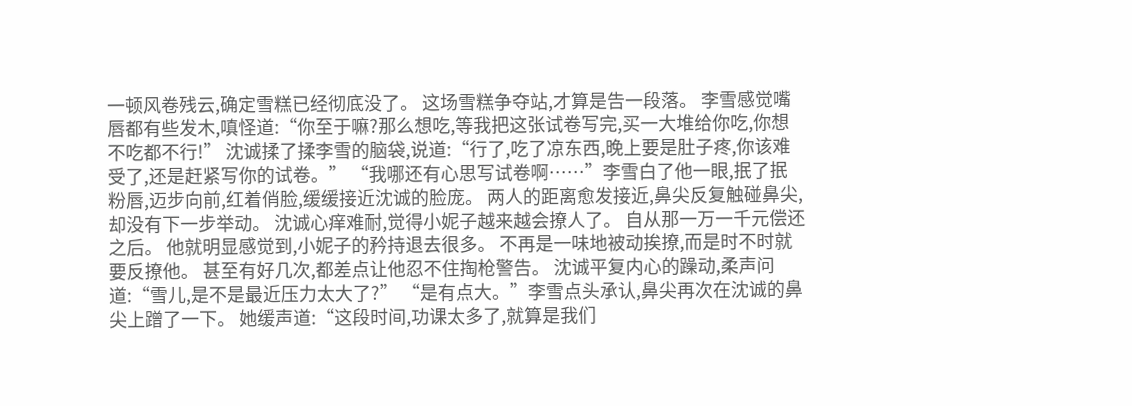一顿风卷残云,确定雪糕已经彻底没了。 这场雪糕争夺站,才算是告一段落。 李雪感觉嘴唇都有些发木,嗔怪道:“你至于嘛?那么想吃,等我把这张试卷写完,买一大堆给你吃,你想不吃都不行!” 沈诚揉了揉李雪的脑袋,说道:“行了,吃了凉东西,晚上要是肚子疼,你该难受了,还是赶紧写你的试卷。” “我哪还有心思写试卷啊……”李雪白了他一眼,抿了抿粉唇,迈步向前,红着俏脸,缓缓接近沈诚的脸庞。 两人的距离愈发接近,鼻尖反复触碰鼻尖,却没有下一步举动。 沈诚心痒难耐,觉得小妮子越来越会撩人了。 自从那一万一千元偿还之后。 他就明显感觉到,小妮子的矜持退去很多。 不再是一味地被动挨撩,而是时不时就要反撩他。 甚至有好几次,都差点让他忍不住掏枪警告。 沈诚平复内心的躁动,柔声问道:“雪儿,是不是最近压力太大了?” “是有点大。”李雪点头承认,鼻尖再次在沈诚的鼻尖上蹭了一下。 她缓声道:“这段时间,功课太多了,就算是我们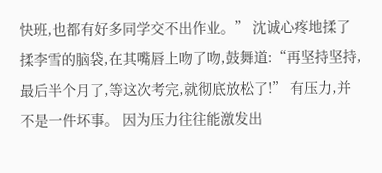快班,也都有好多同学交不出作业。” 沈诚心疼地揉了揉李雪的脑袋,在其嘴唇上吻了吻,鼓舞道:“再坚持坚持,最后半个月了,等这次考完,就彻底放松了!” 有压力,并不是一件坏事。 因为压力往往能激发出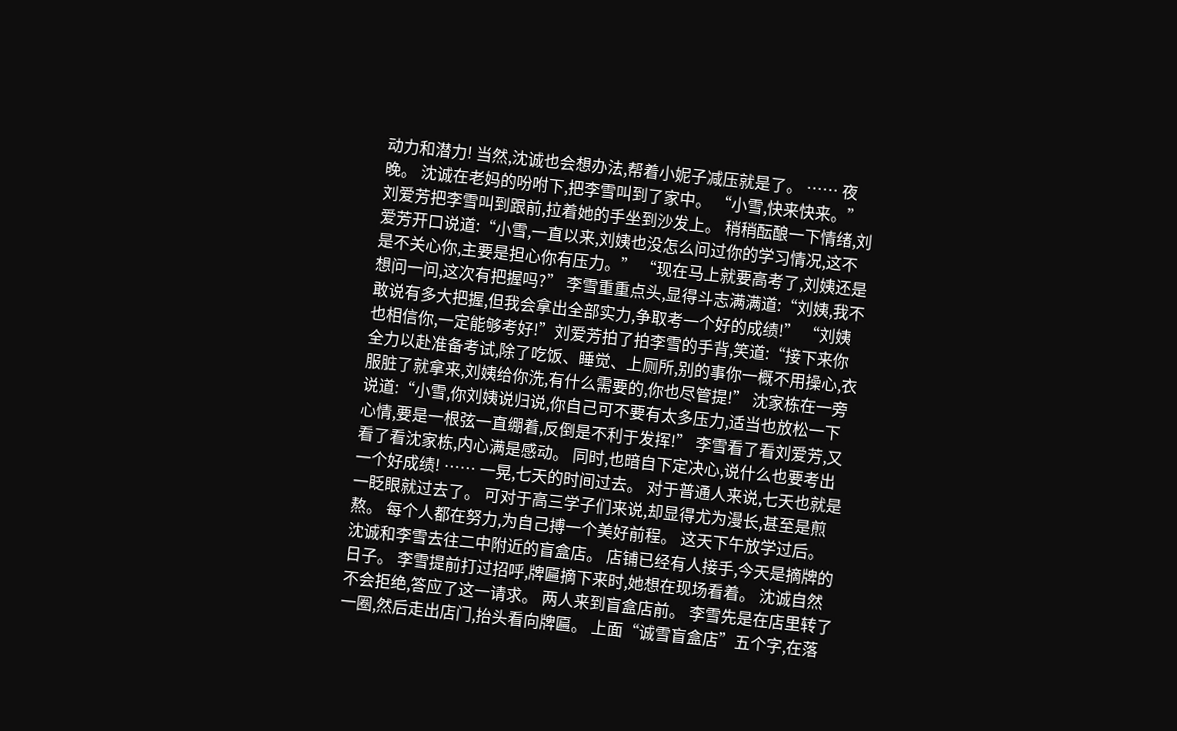动力和潜力! 当然,沈诚也会想办法,帮着小妮子减压就是了。 …… 夜晚。 沈诚在老妈的吩咐下,把李雪叫到了家中。 “小雪,快来快来。”刘爱芳把李雪叫到跟前,拉着她的手坐到沙发上。 稍稍酝酿一下情绪,刘爱芳开口说道:“小雪,一直以来,刘姨也没怎么问过你的学习情况,这不是不关心你,主要是担心你有压力。” “现在马上就要高考了,刘姨还是想问一问,这次有把握吗?” 李雪重重点头,显得斗志满满道:“刘姨,我不敢说有多大把握,但我会拿出全部实力,争取考一个好的成绩!” “刘姨也相信你,一定能够考好!”刘爱芳拍了拍李雪的手背,笑道:“接下来你全力以赴准备考试,除了吃饭、睡觉、上厕所,别的事你一概不用操心,衣服脏了就拿来,刘姨给你洗,有什么需要的,你也尽管提!” 沈家栋在一旁说道:“小雪,你刘姨说归说,你自己可不要有太多压力,适当也放松一下心情,要是一根弦一直绷着,反倒是不利于发挥!” 李雪看了看刘爱芳,又看了看沈家栋,内心满是感动。 同时,也暗自下定决心,说什么也要考出一个好成绩! …… 一晃,七天的时间过去。 对于普通人来说,七天也就是一眨眼就过去了。 可对于高三学子们来说,却显得尤为漫长,甚至是煎熬。 每个人都在努力,为自己搏一个美好前程。 这天下午放学过后。 沈诚和李雪去往二中附近的盲盒店。 店铺已经有人接手,今天是摘牌的日子。 李雪提前打过招呼,牌匾摘下来时,她想在现场看着。 沈诚自然不会拒绝,答应了这一请求。 两人来到盲盒店前。 李雪先是在店里转了一圈,然后走出店门,抬头看向牌匾。 上面“诚雪盲盒店”五个字,在落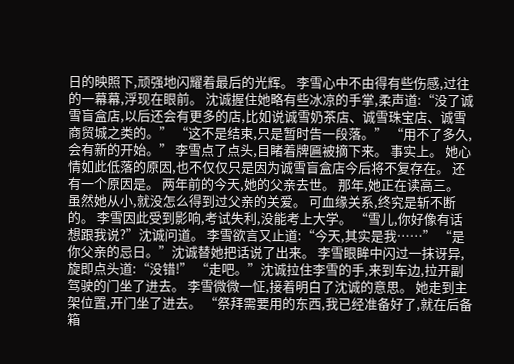日的映照下,顽强地闪耀着最后的光辉。 李雪心中不由得有些伤感,过往的一幕幕,浮现在眼前。 沈诚握住她略有些冰凉的手掌,柔声道:“没了诚雪盲盒店,以后还会有更多的店,比如说诚雪奶茶店、诚雪珠宝店、诚雪商贸城之类的。” “这不是结束,只是暂时告一段落。” “用不了多久,会有新的开始。” 李雪点了点头,目睹着牌匾被摘下来。 事实上。 她心情如此低落的原因,也不仅仅只是因为诚雪盲盒店今后将不复存在。 还有一个原因是。 两年前的今天,她的父亲去世。 那年,她正在读高三。 虽然她从小,就没怎么得到过父亲的关爱。 可血缘关系,终究是斩不断的。 李雪因此受到影响,考试失利,没能考上大学。 “雪儿,你好像有话想跟我说?”沈诚问道。 李雪欲言又止道:“今天,其实是我……” “是你父亲的忌日。”沈诚替她把话说了出来。 李雪眼眸中闪过一抹讶异,旋即点头道:“没错!” “走吧。”沈诚拉住李雪的手,来到车边,拉开副驾驶的门坐了进去。 李雪微微一怔,接着明白了沈诚的意思。 她走到主架位置,开门坐了进去。 “祭拜需要用的东西,我已经准备好了,就在后备箱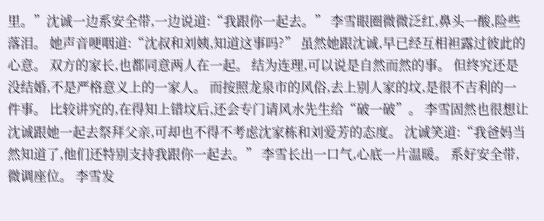里。”沈诚一边系安全带,一边说道:“我跟你一起去。” 李雪眼圈微微泛红,鼻头一酸,险些落泪。 她声音哽咽道:“沈叔和刘姨,知道这事吗?” 虽然她跟沈诚,早已经互相袒露过彼此的心意。 双方的家长,也都同意两人在一起。 结为连理,可以说是自然而然的事。 但终究还是没结婚,不是严格意义上的一家人。 而按照龙泉市的风俗,去上别人家的坟,是很不吉利的一件事。 比较讲究的,在得知上错坟后,还会专门请风水先生给“破一破”。 李雪固然也很想让沈诚跟她一起去祭拜父亲,可却也不得不考虑沈家栋和刘爱芳的态度。 沈诚笑道:“我爸妈当然知道了,他们还特别支持我跟你一起去。” 李雪长出一口气,心底一片温暖。 系好安全带,微调座位。 李雪发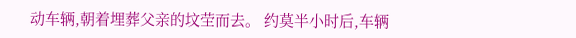动车辆,朝着埋葬父亲的坟茔而去。 约莫半小时后,车辆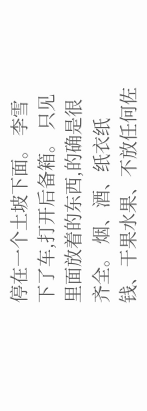停在一个土坡下面。 李雪下了车,打开后备箱。 只见里面放着的东西,的确是很齐全。 烟、酒、纸衣纸钱、干果水果、不放任何佐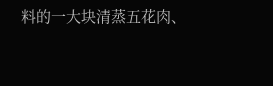料的一大块清蒸五花肉、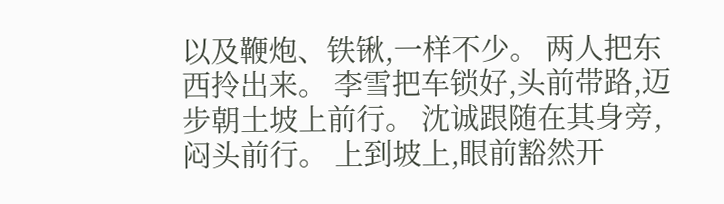以及鞭炮、铁锹,一样不少。 两人把东西拎出来。 李雪把车锁好,头前带路,迈步朝土坡上前行。 沈诚跟随在其身旁,闷头前行。 上到坡上,眼前豁然开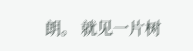朗。 就见一片树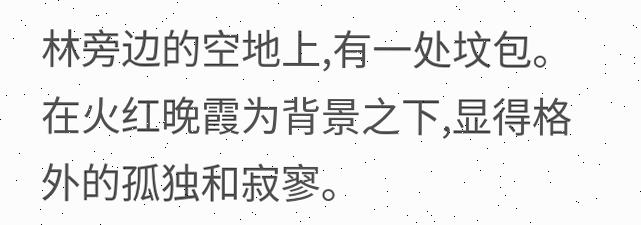林旁边的空地上,有一处坟包。 在火红晚霞为背景之下,显得格外的孤独和寂寥。